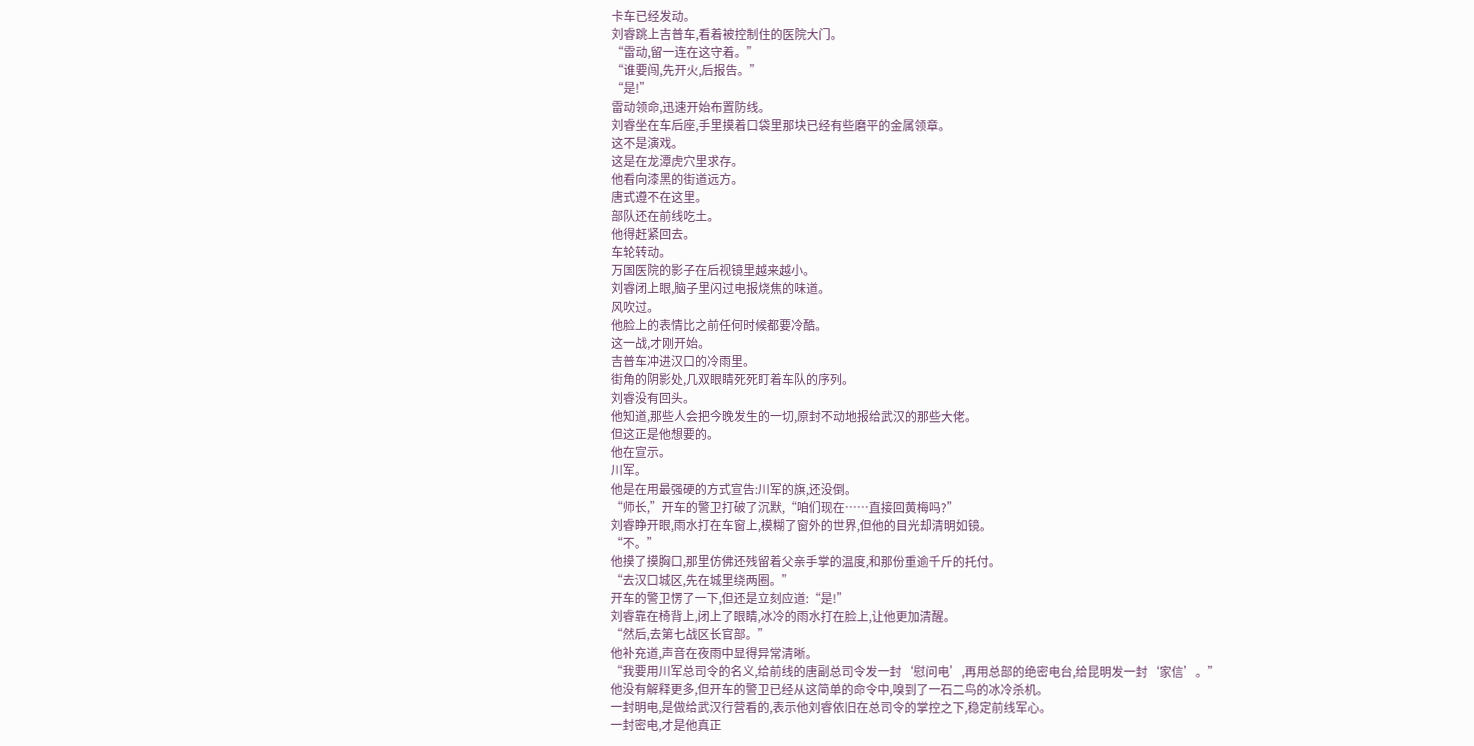卡车已经发动。
刘睿跳上吉普车,看着被控制住的医院大门。
“雷动,留一连在这守着。”
“谁要闯,先开火,后报告。”
“是!”
雷动领命,迅速开始布置防线。
刘睿坐在车后座,手里摸着口袋里那块已经有些磨平的金属领章。
这不是演戏。
这是在龙潭虎穴里求存。
他看向漆黑的街道远方。
唐式遵不在这里。
部队还在前线吃土。
他得赶紧回去。
车轮转动。
万国医院的影子在后视镜里越来越小。
刘睿闭上眼,脑子里闪过电报烧焦的味道。
风吹过。
他脸上的表情比之前任何时候都要冷酷。
这一战,才刚开始。
吉普车冲进汉口的冷雨里。
街角的阴影处,几双眼睛死死盯着车队的序列。
刘睿没有回头。
他知道,那些人会把今晚发生的一切,原封不动地报给武汉的那些大佬。
但这正是他想要的。
他在宣示。
川军。
他是在用最强硬的方式宣告:川军的旗,还没倒。
“师长,”开车的警卫打破了沉默,“咱们现在……直接回黄梅吗?”
刘睿睁开眼,雨水打在车窗上,模糊了窗外的世界,但他的目光却清明如镜。
“不。”
他摸了摸胸口,那里仿佛还残留着父亲手掌的温度,和那份重逾千斤的托付。
“去汉口城区,先在城里绕两圈。”
开车的警卫愣了一下,但还是立刻应道:“是!”
刘睿靠在椅背上,闭上了眼睛,冰冷的雨水打在脸上,让他更加清醒。
“然后,去第七战区长官部。”
他补充道,声音在夜雨中显得异常清晰。
“我要用川军总司令的名义,给前线的唐副总司令发一封‘慰问电’,再用总部的绝密电台,给昆明发一封‘家信’。”
他没有解释更多,但开车的警卫已经从这简单的命令中,嗅到了一石二鸟的冰冷杀机。
一封明电,是做给武汉行营看的,表示他刘睿依旧在总司令的掌控之下,稳定前线军心。
一封密电,才是他真正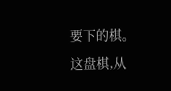要下的棋。
这盘棋,从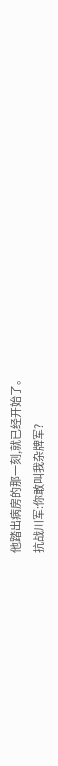他踏出病房的那一刻,就已经开始了。
抗战川军:你敢叫我杂牌军?